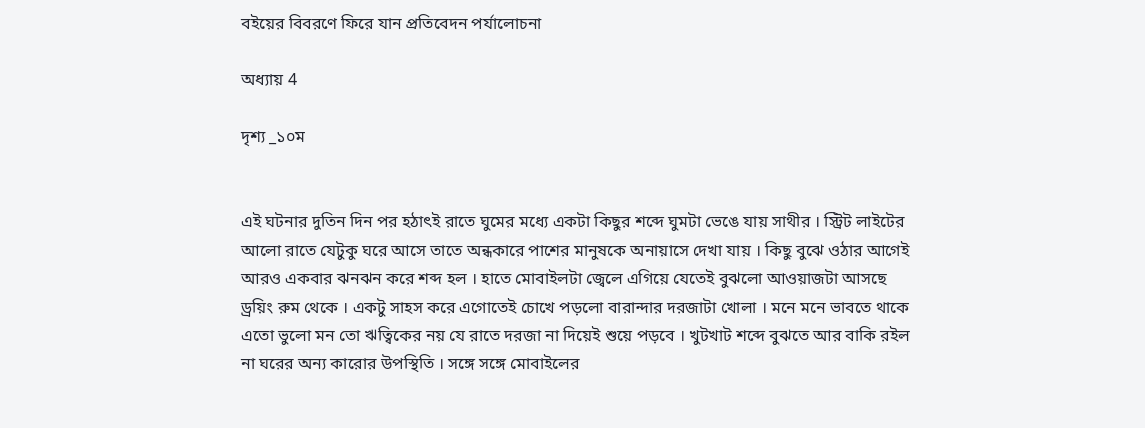বইয়ের বিবরণে ফিরে যান প্রতিবেদন পর্যালোচনা

অধ্যায় 4

দৃশ্য _১০ম


এই ঘটনার দুতিন দিন পর হঠাৎই রাতে ঘুমের মধ্যে একটা কিছুর শব্দে ঘুমটা ভেঙে যায় সাথীর । স্ট্রিট লাইটের আলো রাতে যেটুকু ঘরে আসে তাতে অন্ধকারে পাশের মানুষকে অনায়াসে দেখা যায় । কিছু বুঝে ওঠার আগেই আরও একবার ঝনঝন করে শব্দ হল । হাতে মোবাইলটা জ্বেলে এগিয়ে যেতেই বুঝলো আওয়াজটা আসছে ড্রয়িং রুম থেকে । একটু সাহস করে এগোতেই চোখে পড়লো বারান্দার দরজাটা খোলা । মনে মনে ভাবতে থাকে এতো ভুলো মন তো ঋত্বিকের নয় যে রাতে দরজা না দিয়েই শুয়ে পড়বে । খুটখাট শব্দে বুঝতে আর বাকি রইল না ঘরের অন্য কারোর উপস্থিতি । সঙ্গে সঙ্গে মোবাইলের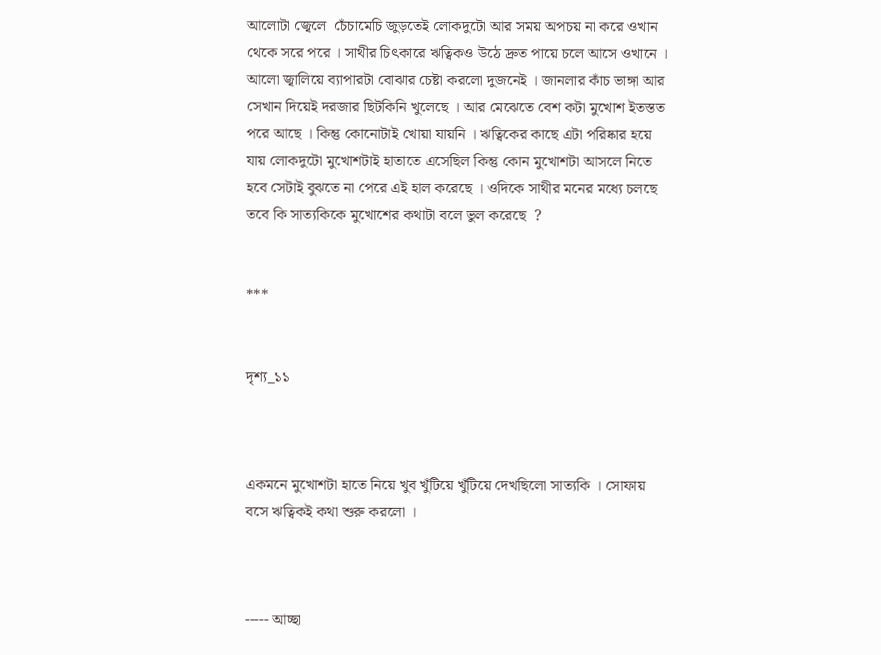আলোটা জ্বেলে  চেঁচামেচি জুড়তেই লোকদুটো আর সময় অপচয় না করে ওখান থেকে সরে পরে । সাথীর চিৎকারে ঋত্বিকও উঠে দ্রুত পায়ে চলে আসে ওখানে । আলো জ্বালিয়ে ব্যাপারটা বোঝার চেষ্টা করলো দুজনেই । জানলার কাঁচ ভাঙ্গা আর সেখান দিয়েই দরজার ছিটকিনি খুলেছে । আর মেঝেতে বেশ কটা মুখোশ ইতস্তত পরে আছে । কিন্তু কোনোটাই খোয়া যায়নি । ঋত্বিকের কাছে এটা পরিষ্কার হয়ে যায় লোকদুটো মুখোশটাই হাতাতে এসেছিল কিন্তু কোন মুখোশটা আসলে নিতে হবে সেটাই বুঝতে না পেরে এই হাল করেছে । ওদিকে সাথীর মনের মধ্যে চলছে তবে কি সাত্যকিকে মুখোশের কথাটা বলে ভুল করেছে  ?


***


দৃশ্য_১১



একমনে মুখোশটা হাতে নিয়ে খুব খুঁটিয়ে খুঁটিয়ে দেখছিলো সাত্যকি । সোফায় বসে ঋত্বিকই কথা শুরু করলো ।



----- আচ্ছা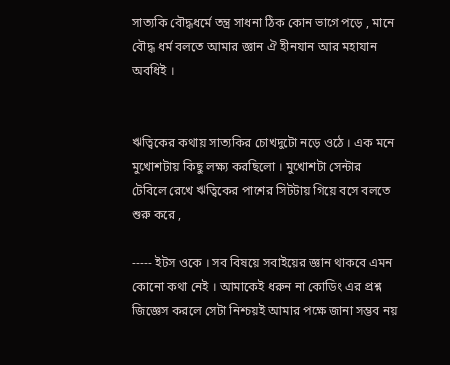সাত্যকি বৌদ্ধধর্মে তন্ত্র সাধনা ঠিক কোন ভাগে পড়ে , মানে বৌদ্ধ ধর্ম বলতে আমার জ্ঞান ঐ হীনযান আর মহাযান অবধিই ।


ঋত্বিকের কথায় সাত্যকির চোখদুটো নড়ে ওঠে । এক মনে মুখোশটায় কিছু লক্ষ্য করছিলো । মুখোশটা সেন্টার টেবিলে রেখে ঋত্বিকের পাশের সিটটায় গিয়ে বসে বলতে শুরু করে ,

----- ইটস ওকে । সব বিষয়ে সবাইয়ের জ্ঞান থাকবে এমন কোনো কথা নেই । আমাকেই ধরুন না কোডিং এর প্রশ্ন জিজ্ঞেস করলে সেটা নিশ্চয়ই আমার পক্ষে জানা সম্ভব নয়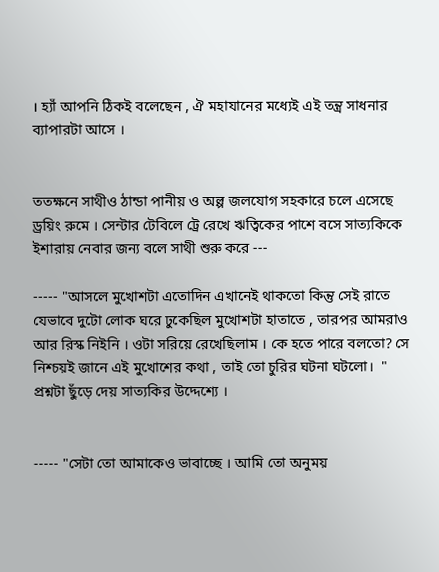। হ্যাঁ আপনি ঠিকই বলেছেন , ঐ মহাযানের মধ্যেই এই তন্ত্র সাধনার ব্যাপারটা আসে ।


ততক্ষনে সাথীও ঠান্ডা পানীয় ও অল্প জলযোগ সহকারে চলে এসেছে  ড্রয়িং রুমে । সেন্টার টেবিলে ট্রে রেখে ঋত্বিকের পাশে বসে সাত্যকিকে ইশারায় নেবার জন্য বলে সাথী শুরু করে ---

----- "আসলে মুখোশটা এতোদিন এখানেই থাকতো কিন্তু সেই রাতে যেভাবে দুটো লোক ঘরে ঢুকেছিল মুখোশটা হাতাতে , তারপর আমরাও আর রিস্ক নিইনি । ওটা সরিয়ে রেখেছিলাম । কে হতে পারে বলতো? সে নিশ্চয়ই জানে এই মুখোশের কথা , তাই তো চুরির ঘটনা ঘটলো।  " প্রশ্নটা ছুঁড়ে দেয় সাত্যকির উদ্দেশ্যে ।


----- "সেটা তো আমাকেও ভাবাচ্ছে । আমি তো অনুময়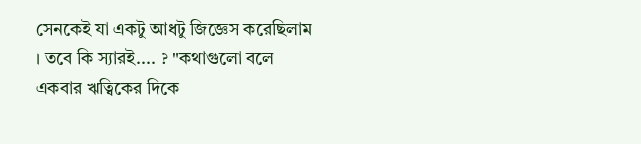সেনকেই যা একটু আধটু জিজ্ঞেস করেছিলাম । তবে কি স্যারই.... ? "কথাগুলো বলে একবার ঋত্বিকের দিকে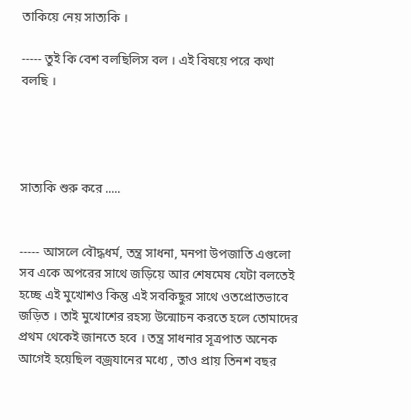তাকিয়ে নেয় সাত্যকি ।

----- তুই কি বেশ বলছিলিস বল । এই বিষয়ে পরে কথা বলছি ।




সাত্যকি শুরু করে .....


----- আসলে বৌদ্ধধর্ম, তন্ত্র সাধনা, মনপা উপজাতি এগুলো সব একে অপরের সাথে জড়িয়ে আর শেষমেষ যেটা বলতেই হচ্ছে এই মুখোশও কিন্তু এই সবকিছুর সাথে ওতপ্রোতভাবে জড়িত । তাই মুখোশের রহস্য উন্মোচন করতে হলে তোমাদের প্রথম থেকেই জানতে হবে । তন্ত্র সাধনার সূত্রপাত অনেক আগেই হয়েছিল বজ্রযানের মধ্যে , তাও প্রায় তিনশ বছর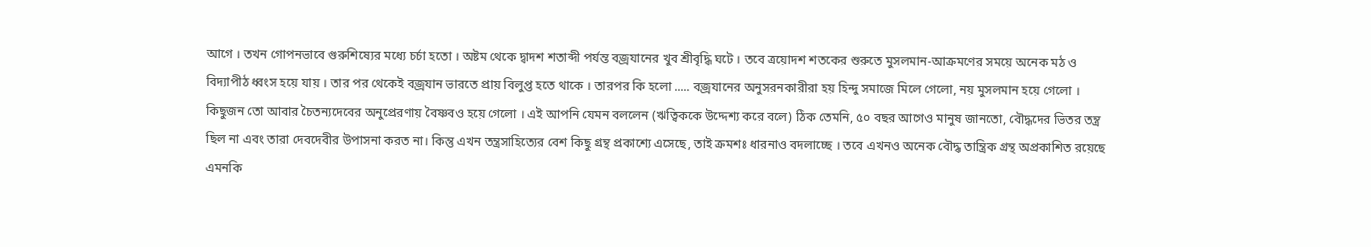আগে । তখন গোপনভাবে গুরুশিষ্যের মধ্যে চর্চা হতো । অষ্টম থেকে দ্বাদশ শতাব্দী পর্যন্ত বজ্রযানের খুব শ্রীবৃদ্ধি ঘটে । তবে ত্রয়োদশ শতকের শুরুতে মুসলমান-আক্রমণের সময়ে অনেক মঠ ও বিদ্যাপীঠ ধ্বংস হয়ে যায় । তার পর থেকেই বজ্রযান ভারতে প্রায় বিলুপ্ত হতে থাকে । তারপর কি হলো ..... বজ্রযানের অনুসরনকারীরা হয় হিন্দু সমাজে মিলে গেলো, নয় মুসলমান হয়ে গেলো । কিছুজন তো আবার চৈতন্যদেবের অনুপ্রেরণায় বৈষ্ণবও হয়ে গেলো । এই আপনি যেমন বললেন (ঋত্বিককে উদ্দেশ্য করে বলে) ঠিক তেমনি, ৫০ বছর আগেও মানুষ জানতো, বৌদ্ধদের ভিতর তন্ত্র ছিল না এবং তারা দেবদেবীর উপাসনা করত না। কিন্তু এখন তন্ত্রসাহিত্যের বেশ কিছু গ্রন্থ প্রকাশ্যে এসেছে, তাই ক্রমশঃ ধারনাও বদলাচ্ছে । তবে এখনও অনেক বৌদ্ধ তান্ত্রিক গ্রন্থ অপ্রকাশিত রয়েছে এমনকি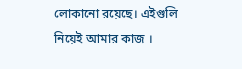লোকানো রয়েছে। এইগুলি নিয়েই আমার কাজ ।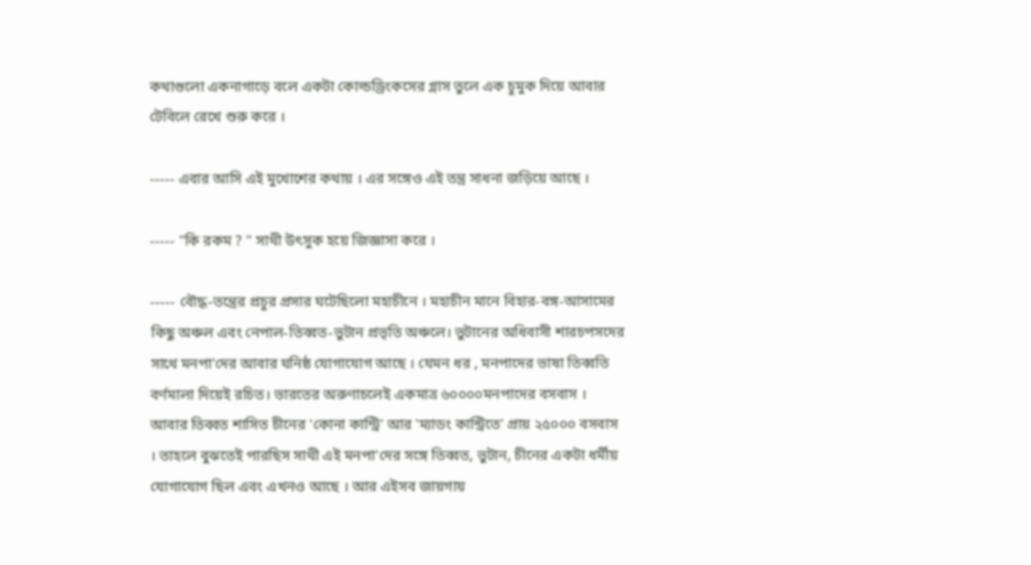কথাগুলো একনাগাড়ে বলে একটা কোল্ডড্রিংকসের গ্লাস তুলে এক চুমুক দিয়ে আবার টেবিলে রেখে শুরু করে ।

----- এবার আসি এই মুখোশের কথায় । এর সঙ্গেও এই তন্ত্র সাধনা জড়িয়ে আছে ।

----- "কি রকম ? " সাথী উৎসুক হয়ে জিজ্ঞাসা করে ।

----- বৌদ্ধ-তন্ত্রের প্রচুর প্রসার ঘটেছিলো মহাচীনে । মহাচীন মানে বিহার-বঙ্গ-আসামের কিছু অঞ্চল এবং নেপাল-তিব্বত-ভুটান প্রভৃতি অঞ্চলে। ভুটানের অধিবাসী শারচপসদের সাথে মনপা'দের আবার ঘনিষ্ঠ যোগাযোগ আছে । যেমন ধর , মনপাদের ভাষা তিব্বতি বর্ণমালা দিয়েই রচিত। ভারতের অরুণাচলেই একমাত্র ৬০০০০মনপাদের বসবাস । আবার তিব্বত শাসিত চীনের 'কোনা কান্ট্রি' আর 'ম্যাডং কান্ট্রিতে' প্রায় ২৫০০০ বসবাস । তাহলে বুঝতেই পারছিস সাথী এই মনপা'দের সঙ্গে তিব্বত, ভুটান, চীনের একটা ধর্মীয় যোগাযোগ ছিল এবং এখনও আছে । আর এইসব জায়গায়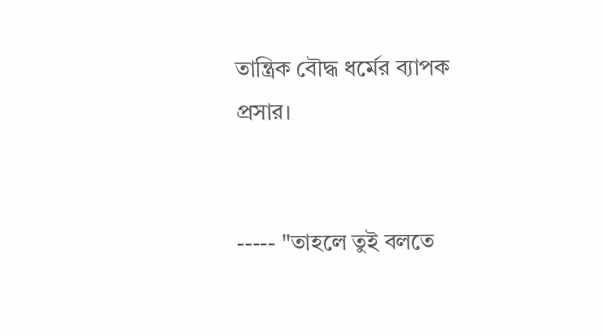তান্ত্রিক বৌদ্ধ ধর্মের ব্যাপক প্রসার।


----- "তাহলে তুই বলতে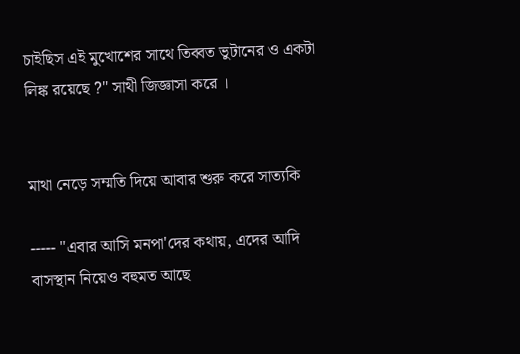চাইছিস এই মুখোশের সাথে তিব্বত ভুটানের ও একটা লিঙ্ক রয়েছে ?" সাথী জিজ্ঞাসা করে ।


মাথা নেড়ে সম্মতি দিয়ে আবার শুরু করে সাত্যকি

----- "এবার আসি মনপা'দের কথায়, এদের আদি বাসস্থান নিয়েও বহুমত আছে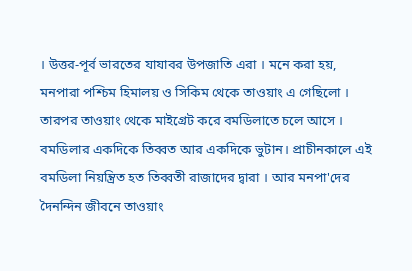। উত্তর-পূর্ব ভারতের যাযাবর উপজাতি এরা । মনে করা হয়, মনপারা পশ্চিম হিমালয় ও সিকিম থেকে তাওয়াং এ গেছিলো । তারপর তাওয়াং থেকে মাইগ্রেট করে বমডিলাতে চলে আসে । বমডিলার একদিকে তিব্বত আর একদিকে ভুটান। প্রাচীনকালে এই বমডিলা নিয়ন্ত্রিত হত তিব্বতী রাজাদের দ্বারা । আর মনপা'দের দৈনন্দিন জীবনে তাওয়াং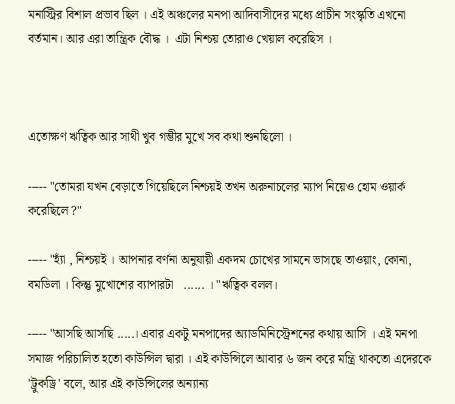মনাস্ট্রির বিশাল প্রভাব ছিল । এই অঞ্চলের মনপা আদিবাসীদের মধ্যে প্রাচীন সংস্কৃতি এখনো বর্তমান। আর এরা তান্ত্রিক বৌদ্ধ ।  এটা নিশ্চয় তোরাও খেয়াল করেছিস ।



এতোক্ষণ ঋত্বিক আর সাথী খুব গম্ভীর মুখে সব কথা শুনছিলো ।

----- "তোমরা যখন বেড়াতে গিয়েছিলে নিশ্চয়ই তখন অরুনাচলের ম্যাপ নিয়েও হোম ওয়ার্ক করেছিলে ?"

----- "হ্যাঁ , নিশ্চয়ই । আপনার বর্ণনা অনুযায়ী একদম চোখের সামনে ভাসছে তাওয়াং, কোনা, বমডিলা । কিন্তু মুখোশের ব্যাপারটা   ...... । "ঋত্বিক বলল।

----- "আসছি আসছি .....। এবার একটু মনপাদের অ্যাডমিনিস্ট্রেশনের কথায় আসি । এই মনপা  সমাজ পরিচালিত হতো কাউন্সিল দ্বারা । এই কাউন্সিলে আবার ৬ জন করে মন্ত্রি থাকতো এদেরকে 'ট্রুকড্রি' বলে, আর এই কাউন্সিলের অন্যান্য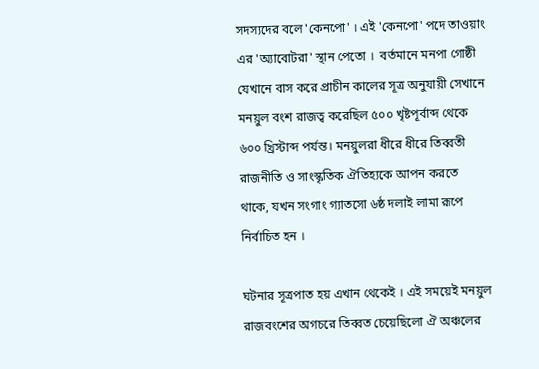সদস্যদের বলে 'কেনপো' । এই 'কেনপো' পদে তাওয়াং এর 'অ্যাবোটরা' স্থান পেতো ।  বর্তমানে মনপা গোষ্ঠী যেখানে বাস করে প্রাচীন কালের সূত্র অনুযায়ী সেখানে মনয়ুল বংশ রাজত্ব করেছিল ৫০০ খৃষ্টপূর্বাব্দ থেকে ৬০০ খ্রিস্টাব্দ পর্যন্ত। মনয়ুলরা ধীরে ধীরে তিব্বতী রাজনীতি ও সাংস্কৃতিক ঐতিহ্যকে আপন করতে থাকে, যখন সংগাং গ্যাতসো ৬ষ্ঠ দলাই লামা রূপে নির্বাচিত হন ।

ঘটনার সূত্রপাত হয় এখান থেকেই । এই সময়েই মনয়ুল রাজবংশের অগচরে তিব্বত চেয়েছিলো ঐ অঞ্চলের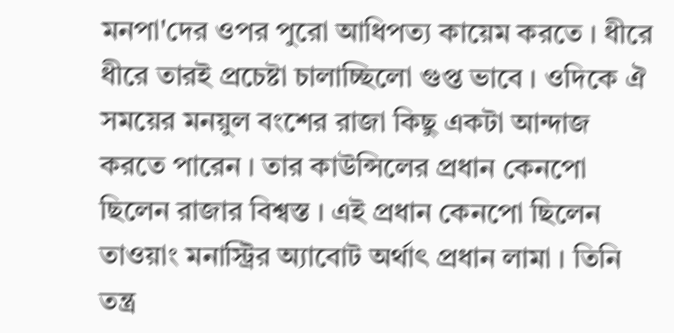মনপা'দের ওপর পুরো আধিপত্য কায়েম করতে । ধীরে ধীরে তারই প্রচেষ্টা চালাচ্ছিলো গুপ্ত ভাবে । ওদিকে ঐ সময়ের মনয়ুল বংশের রাজা কিছু একটা আন্দাজ করতে পারেন । তার কাউন্সিলের প্রধান কেনপো ছিলেন রাজার বিশ্বস্ত । এই প্রধান কেনপো ছিলেন তাওয়াং মনাস্ট্রির অ্যাবোট অর্থাৎ প্রধান লামা । তিনি তন্ত্র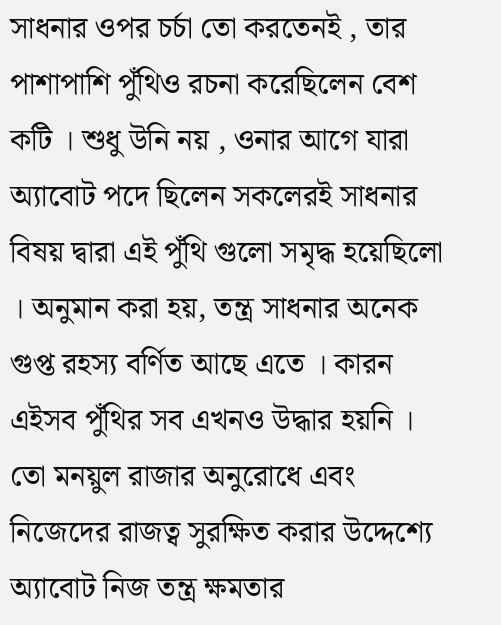সাধনার ওপর চর্চা তো করতেনই , তার পাশাপাশি পুঁথিও রচনা করেছিলেন বেশ কটি । শুধু উনি নয় , ওনার আগে যারা অ্যাবোট পদে ছিলেন সকলেরই সাধনার বিষয় দ্বারা এই পুঁথি গুলো সমৃদ্ধ হয়েছিলো । অনুমান করা হয়, তন্ত্র সাধনার অনেক গুপ্ত রহস্য বর্ণিত আছে এতে । কারন এইসব পুঁথির সব এখনও উদ্ধার হয়নি । তো মনয়ুল রাজার অনুরোধে এবং নিজেদের রাজত্ব সুরক্ষিত করার উদ্দেশ্যে অ্যাবোট নিজ তন্ত্র ক্ষমতার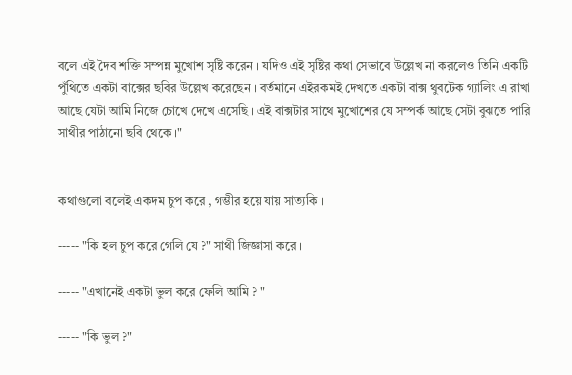বলে এই দৈব শক্তি সম্পন্ন মুখোশ সৃষ্টি করেন । যদিও এই সৃষ্টির কথা সেভাবে উল্লেখ না করলেও তিনি একটি পুঁথিতে একটা বাক্সের ছবির উল্লেখ করেছেন । বর্তমানে এইরকমই দেখতে একটা বাক্স থুবটেক গ্যালিং এ রাখা আছে যেটা আমি নিজে চোখে দেখে এসেছি । এই বাক্সটার সাথে মুখোশের যে সম্পর্ক আছে সেটা বুঝতে পারি সাথীর পাঠানো ছবি থেকে ।"


কথাগুলো বলেই একদম চুপ করে , গম্ভীর হয়ে যায় সাত্যকি ।

----- "কি হল চুপ করে গেলি যে ?" সাথী জিজ্ঞাসা করে ।

----- "এখানেই একটা ভুল করে ফেলি আমি ? "

----- "কি ভুল ?"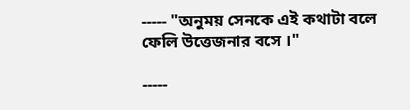----- "অনুময় সেনকে এই কথাটা বলে ফেলি উত্তেজনার বসে ।"

-----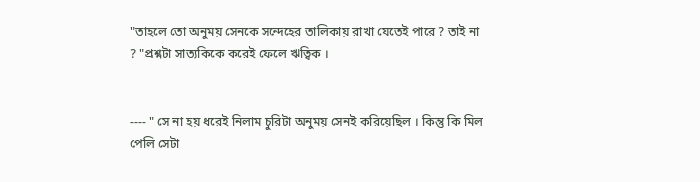"তাহলে তো অনুময় সেনকে সন্দেহের তালিকায় রাখা যেতেই পারে ? তাই না ? "প্রশ্নটা সাত্যকিকে করেই ফেলে ঋত্বিক ।


---- " সে না হয় ধরেই নিলাম চুরিটা অনুময় সেনই করিয়েছিল । কিন্তু কি মিল পেলি সেটা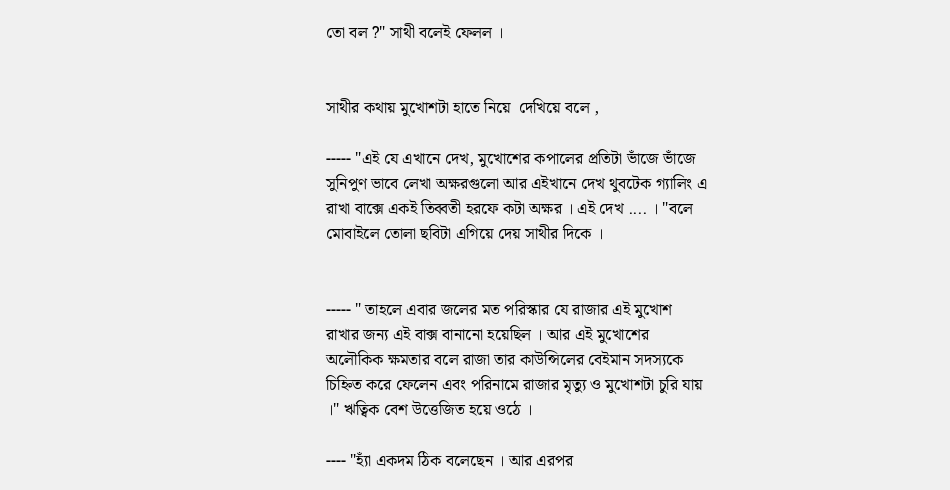তো বল ?" সাথী বলেই ফেলল ।


সাথীর কথায় মুখোশটা হাতে নিয়ে  দেখিয়ে বলে ,

----- "এই যে এখানে দেখ, মুখোশের কপালের প্রতিটা ভাঁজে ভাঁজে সুনিপুণ ভাবে লেখা অক্ষরগুলো আর এইখানে দেখ থুবটেক গ্যালিং এ রাখা বাক্সে একই তিব্বতী হরফে কটা অক্ষর । এই দেখ .... । "বলে মোবাইলে তোলা ছবিটা এগিয়ে দেয় সাথীর দিকে ।


----- " তাহলে এবার জলের মত পরিস্কার যে রাজার এই মুখোশ রাখার জন্য এই বাক্স বানানো হয়েছিল । আর এই মুখোশের অলৌকিক ক্ষমতার বলে রাজা তার কাউন্সিলের বেইমান সদস্যকে চিহ্নিত করে ফেলেন এবং পরিনামে রাজার মৃত্যু ও মুখোশটা চুরি যায় ।" ঋত্বিক বেশ উত্তেজিত হয়ে ওঠে ।

---- "হ্যাঁ একদম ঠিক বলেছেন । আর এরপর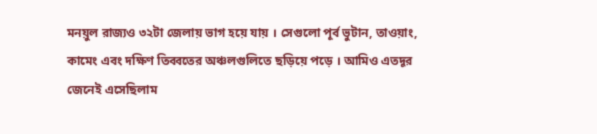মনয়ুল রাজ্যও ৩২টা জেলায় ভাগ হয়ে যায় । সেগুলো পূর্ব ভুটান, তাওয়াং, কামেং এবং দক্ষিণ তিব্বতের অঞ্চলগুলিতে ছড়িয়ে পড়ে । আমিও এতদূর জেনেই এসেছিলাম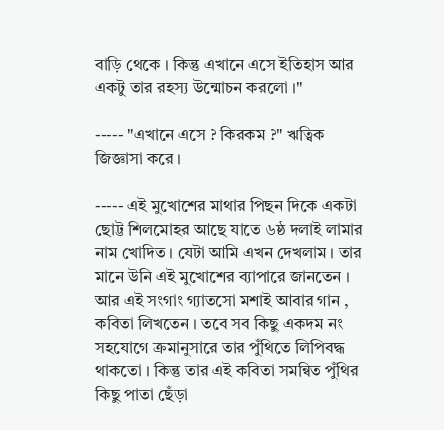বাড়ি থেকে । কিন্তু এখানে এসে ইতিহাস আর একটু তার রহস্য উন্মোচন করলো ।"

----- "এখানে এসে ? কিরকম ?" ঋত্বিক জিজ্ঞাসা করে ।

----- এই মুখোশের মাথার পিছন দিকে একটা ছোট্ট শিলমোহর আছে যাতে ৬ষ্ঠ দলাই লামার নাম খোদিত । যেটা আমি এখন দেখলাম । তার মানে উনি এই মুখোশের ব্যাপারে জানতেন । আর এই সংগাং গ্যাতসো মশাই আবার গান , কবিতা লিখতেন । তবে সব কিছু একদম নং সহযোগে ক্রমানুসারে তার পুঁথিতে লিপিবদ্ধ থাকতো । কিন্তু তার এই কবিতা সমন্বিত পুঁথির কিছু পাতা ছেঁড়া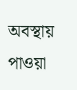অবস্থায় পাওয়া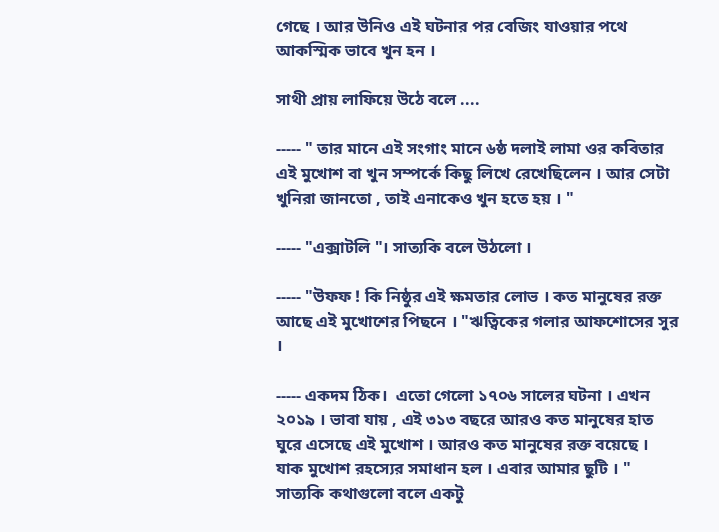গেছে । আর উনিও এই ঘটনার পর বেজিং যাওয়ার পথে আকস্মিক ভাবে খুন হন ।

সাথী প্রায় লাফিয়ে উঠে বলে ....

----- " তার মানে এই সংগাং মানে ৬ষ্ঠ দলাই লামা ওর কবিতার এই মুখোশ বা খুন সম্পর্কে কিছু লিখে রেখেছিলেন । আর সেটা খুনিরা জানতো , তাই এনাকেও খুন হতে হয় । "

----- "এক্সাটলি "। সাত্যকি বলে উঠলো ।

----- "উফফ ! কি নিষ্ঠুর এই ক্ষমতার লোভ । কত মানুষের রক্ত আছে এই মুখোশের পিছনে । "ঋত্বিকের গলার আফশোসের সুর ।

----- একদম ঠিক।  এতো গেলো ১৭০৬ সালের ঘটনা । এখন ২০১৯ । ভাবা যায় , এই ৩১৩ বছরে আরও কত মানুষের হাত ঘুরে এসেছে এই মুখোশ । আরও কত মানুষের রক্ত বয়েছে । যাক মুখোশ রহস্যের সমাধান হল । এবার আমার ছুটি । " সাত্যকি কথাগুলো বলে একটু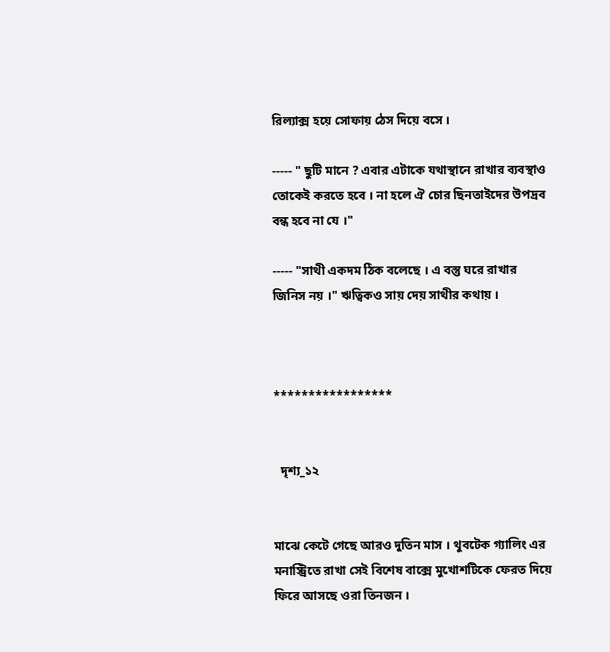রিল্যাক্স হয়ে সোফায় ঠেস দিয়ে বসে ।

----- " ছুটি মানে ? এবার এটাকে যথাস্থানে রাখার ব্যবস্থাও তোকেই করতে হবে । না হলে ঐ চোর ছিনতাইদের উপদ্রব বন্ধ হবে না যে ।"

----- "সাথী একদম ঠিক বলেছে । এ বস্তু ঘরে রাখার জিনিস নয় ।" ঋত্বিকও সায় দেয় সাথীর কথায় ।



*****************


  দৃশ্য_১২


মাঝে কেটে গেছে আরও দুতিন মাস । থুবটেক গ্যালিং এর মনাস্ট্রিতে রাখা সেই বিশেষ বাক্সে মুখোশটিকে ফেরত দিয়ে ফিরে আসছে ওরা তিনজন ।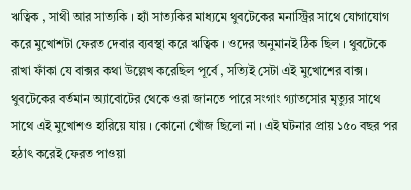ঋত্বিক , সাথী আর সাত্যকি । হ্যাঁ সাত্যকির মাধ্যমে থুবটেকের মনাস্ট্রির সাথে যোগাযোগ করে মুখোশটা ফেরত দেবার ব্যবস্থা করে ঋত্বিক । ওদের অনুমানই ঠিক ছিল । থুবটেকে রাখা ফাঁকা যে বাক্সর কথা উল্লেখ করেছিল পূর্বে , সত্যিই সেটা এই মুখোশের বাক্স । থুবটেকের বর্তমান অ্যাবোটের থেকে ওরা জানতে পারে সংগাং গ্যাতসোর মৃত্যুর সাথে সাথে এই মুখোশও হারিয়ে যায় । কোনো খোঁজ ছিলো না । এই ঘটনার প্রায় ১৫০ বছর পর হঠাৎ করেই ফেরত পাওয়া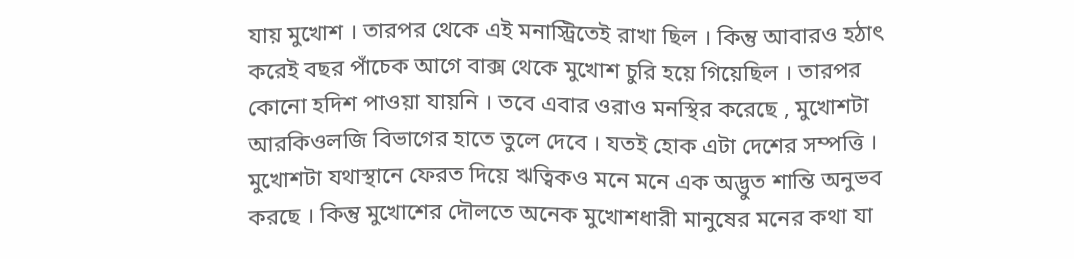যায় মুখোশ । তারপর থেকে এই মনাস্ট্রিতেই রাখা ছিল । কিন্তু আবারও হঠাৎ করেই বছর পাঁচেক আগে বাক্স থেকে মুখোশ চুরি হয়ে গিয়েছিল । তারপর কোনো হদিশ পাওয়া যায়নি । তবে এবার ওরাও মনস্থির করেছে , মুখোশটা আরকিওলজি বিভাগের হাতে তুলে দেবে । যতই হোক এটা দেশের সম্পত্তি । মুখোশটা যথাস্থানে ফেরত দিয়ে ঋত্বিকও মনে মনে এক অদ্ভুত শান্তি অনুভব করছে । কিন্তু মুখোশের দৌলতে অনেক মুখোশধারী মানুষের মনের কথা যা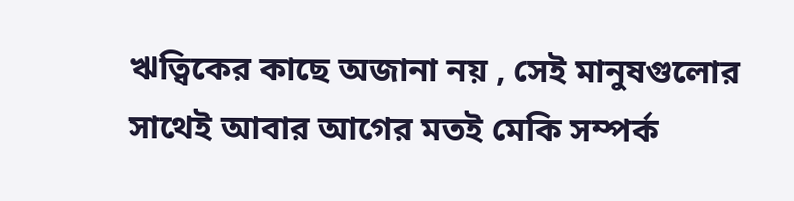ঋত্বিকের কাছে অজানা নয় , সেই মানুষগুলোর সাথেই আবার আগের মতই মেকি সম্পর্ক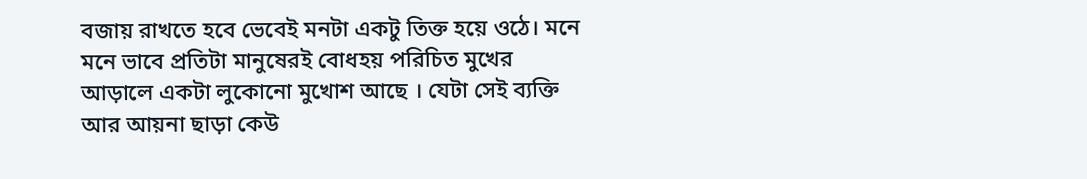বজায় রাখতে হবে ভেবেই মনটা একটু তিক্ত হয়ে ওঠে। মনে মনে ভাবে প্রতিটা মানুষেরই বোধহয় পরিচিত মুখের আড়ালে একটা লুকোনো মুখোশ আছে । যেটা সেই ব্যক্তি আর আয়না ছাড়া কেউ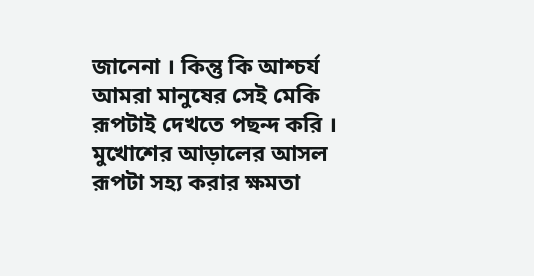জানেনা । কিন্তু কি আশ্চর্য আমরা মানুষের সেই মেকি রূপটাই দেখতে পছন্দ করি । মুখোশের আড়ালের আসল রূপটা সহ্য করার ক্ষমতা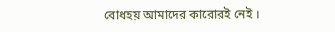বোধহয় আমাদের কারোরই নেই ।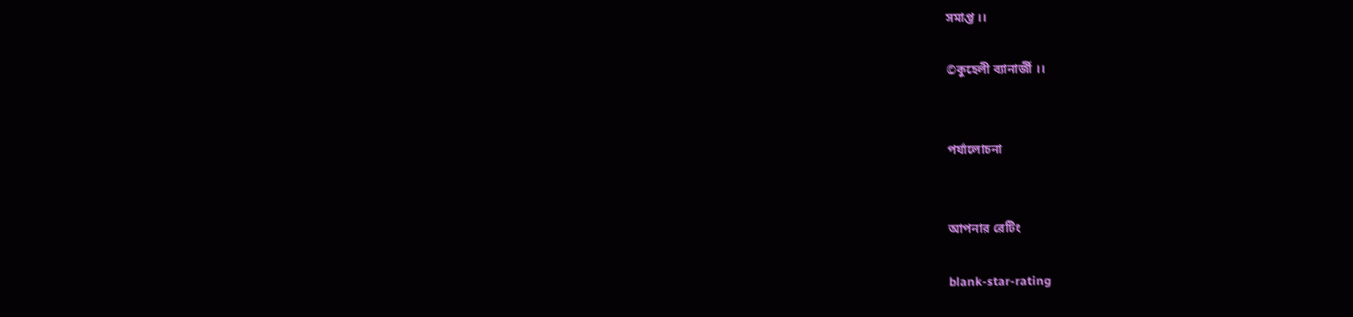সমাপ্ত ।।

©কুহেলী ব্যানার্জী ।।


পর্যালোচনা


আপনার রেটিং

blank-star-rating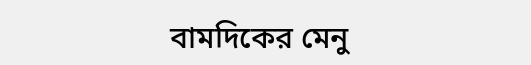বামদিকের মেনু